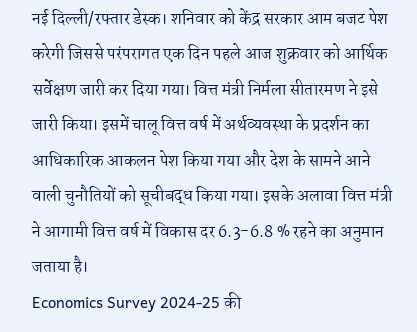नई दिल्ली/रफ्तार डेस्क। शनिवार को केंद्र सरकार आम बजट पेश करेगी जिससे परंपरागत एक दिन पहले आज शुक्रवार को आर्थिक सर्वेक्षण जारी कर दिया गया। वित्त मंत्री निर्मला सीतारमण ने इसे जारी किया। इसमें चालू वित्त वर्ष में अर्थव्यवस्था के प्रदर्शन का आधिकारिक आकलन पेश किया गया और देश के सामने आने वाली चुनौतियों को सूचीबद्ध किया गया। इसके अलावा वित्त मंत्री ने आगामी वित्त वर्ष में विकास दर 6.3-6.8 % रहने का अनुमान जताया है।
Economics Survey 2024-25 की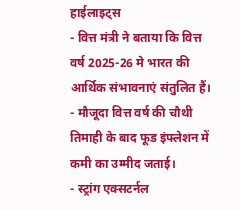हाईलाइट्स
- वित्त मंत्री ने बताया कि वित्त वर्ष 2025-26 मे भारत की आर्थिक संभावनाएं संतुलित हैं।
- मौजूदा वित्त वर्ष की चौथी तिमाही के बाद फूड इंफ्लेशन में कमी का उम्मीद जताई।
- स्ट्रांग एक्सटर्नल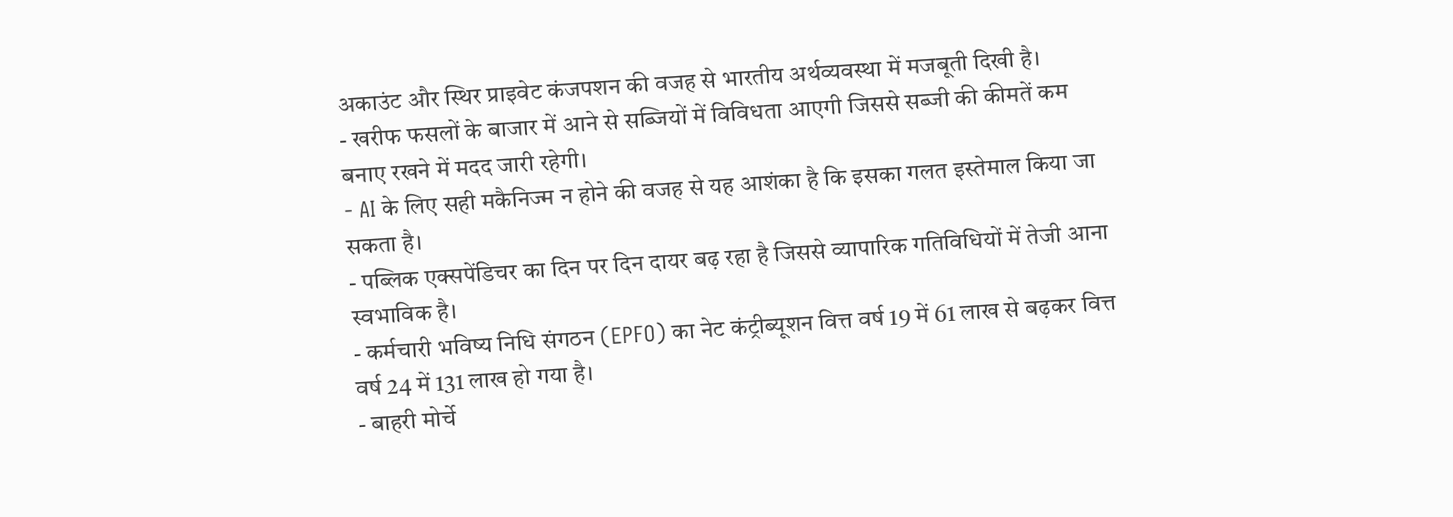अकाउंट और स्थिर प्राइवेट कंजपशन की वजह से भारतीय अर्थव्यवस्था में मजबूती दिखी है।
- खरीफ फसलों के बाजार में आने से सब्जियों में विविधता आएगी जिससे सब्जी की कीमतें कम बनाए रखने में मदद जारी रहेगी।
- AI के लिए सही मकैनिज्म न होने की वजह से यह आशंका है कि इसका गलत इस्तेमाल किया जा सकता है।
- पब्लिक एक्सपेंडिचर का दिन पर दिन दायर बढ़ रहा है जिससे व्यापारिक गतिविधियों में तेजी आना स्वभाविक है।
- कर्मचारी भविष्य निधि संगठन (EPFO) का नेट कंट्रीब्यूशन वित्त वर्ष 19 में 61 लाख से बढ़कर वित्त वर्ष 24 में 131 लाख हो गया है।
- बाहरी मोर्चे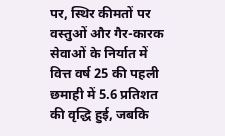पर, स्थिर कीमतों पर वस्तुओं और गैर-कारक सेवाओं के निर्यात में वित्त वर्ष 25 की पहली छमाही में 5.6 प्रतिशत की वृद्धि हुई, जबकि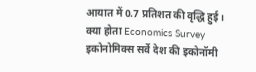आयात में 0.7 प्रतिशत की वृद्धि हुई।
क्या होता Economics Survey
इकोनोमिक्स सर्वे देश की इकोनॉमी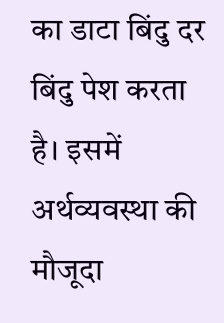का डाटा बिंदु दर बिंदु पेश करता है। इसमें अर्थव्यवस्था की मौजूदा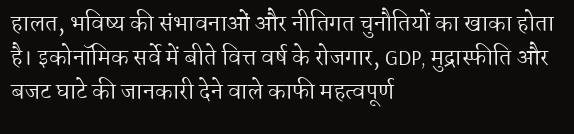हालत, भविष्य की संभावनाओं और नीतिगत चुनौतियों का खाका होता है। इकोनॉमिक सर्वे में बीते वित्त वर्ष के रोजगार, GDP, मुद्रास्फीति और बजट घाटे की जानकारी देने वाले काफी महत्वपूर्ण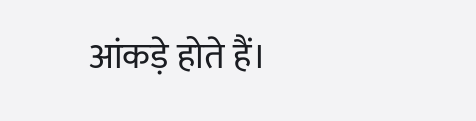आंकड़े होते हैं।